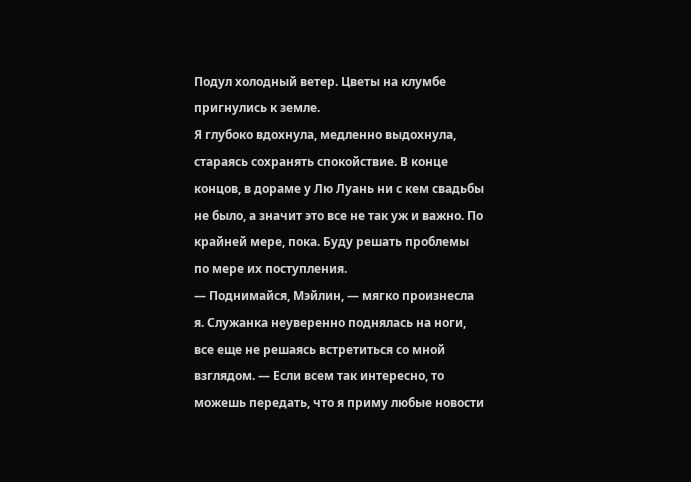Подул холодный ветер. Цветы на клумбе пригнулись к земле.
Я глубоко вдохнула, медленно выдохнула, стараясь сохранять спокойствие. В конце концов, в дораме у Лю Луань ни с кем свадьбы не было, а значит это все не так уж и важно. По крайней мере, пока. Буду решать проблемы по мере их поступления.
— Поднимайся, Мэйлин, — мягко произнесла я. Служанка неуверенно поднялась на ноги, все еще не решаясь встретиться со мной взглядом. — Если всем так интересно, то можешь передать, что я приму любые новости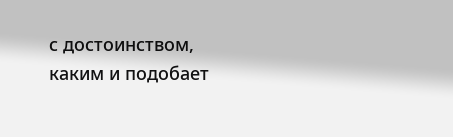с достоинством, каким и подобает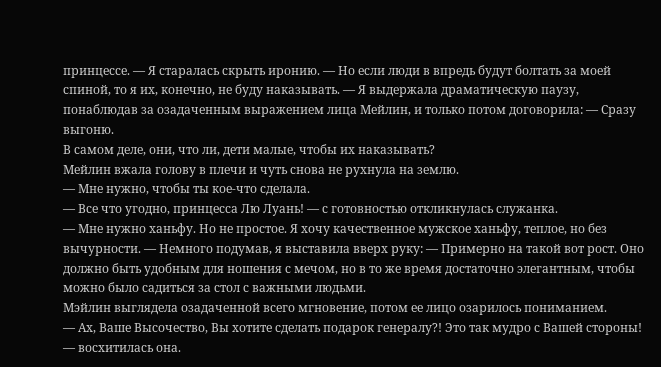принцессе. — Я старалась скрыть иронию. — Но если люди в впредь будут болтать за моей спиной, то я их, конечно, не буду наказывать. — Я выдержала драматическую паузу, понаблюдав за озадаченным выражением лица Мейлин, и только потом договорила: — Сразу выгоню.
В самом деле, они, что ли, дети малые, чтобы их наказывать?
Мейлин вжала голову в плечи и чуть снова не рухнула на землю.
— Мне нужно, чтобы ты кое-что сделала.
— Все что угодно, принцесса Лю Луань! — с готовностью откликнулась служанка.
— Мне нужно ханьфу. Но не простое. Я хочу качественное мужское ханьфу, теплое, но без вычурности. — Немного подумав, я выставила вверх руку: — Примерно на такой вот рост. Оно должно быть удобным для ношения с мечом, но в то же время достаточно элегантным, чтобы можно было садиться за стол с важными людьми.
Мэйлин выглядела озадаченной всего мгновение, потом ее лицо озарилось пониманием.
— Ах, Ваше Высочество, Вы хотите сделать подарок генералу?! Это так мудро с Вашей стороны! — восхитилась она.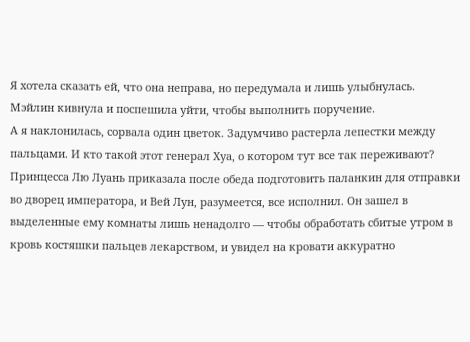Я хотела сказать ей, что она неправа, но передумала и лишь улыбнулась. Мэйлин кивнула и поспешила уйти, чтобы выполнить поручение.
А я наклонилась, сорвала один цветок. Задумчиво растерла лепестки между пальцами. И кто такой этот генерал Хуа, о котором тут все так переживают?
Принцесса Лю Луань приказала после обеда подготовить паланкин для отправки во дворец императора, и Вей Лун, разумеется, все исполнил. Он зашел в выделенные ему комнаты лишь ненадолго — чтобы обработать сбитые утром в кровь костяшки пальцев лекарством, и увидел на кровати аккуратно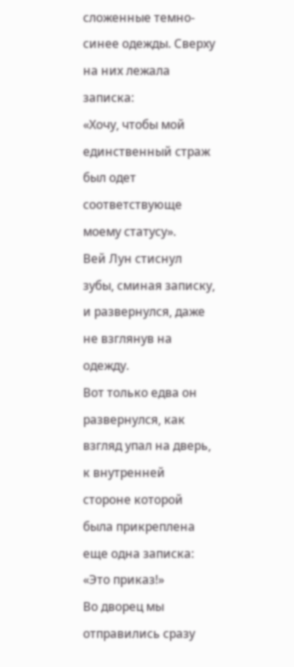сложенные темно-синее одежды. Сверху на них лежала записка:
«Хочу, чтобы мой единственный страж был одет соответствующе моему статусу».
Вей Лун стиснул зубы, сминая записку, и развернулся, даже не взглянув на одежду.
Вот только едва он развернулся, как взгляд упал на дверь, к внутренней стороне которой была прикреплена еще одна записка:
«Это приказ!»
Во дворец мы отправились сразу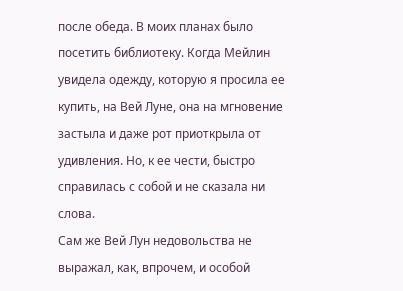после обеда. В моих планах было посетить библиотеку. Когда Мейлин увидела одежду, которую я просила ее купить, на Вей Луне, она на мгновение застыла и даже рот приоткрыла от удивления. Но, к ее чести, быстро справилась с собой и не сказала ни слова.
Сам же Вей Лун недовольства не выражал, как, впрочем, и особой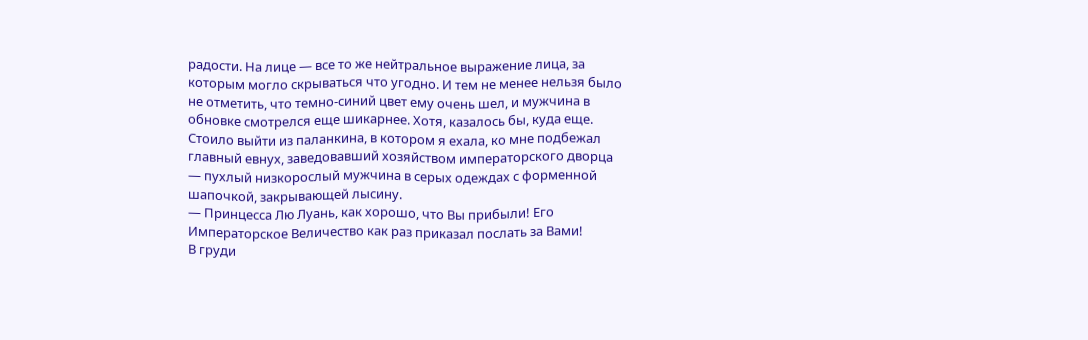радости. На лице — все то же нейтральное выражение лица, за которым могло скрываться что угодно. И тем не менее нельзя было не отметить, что темно-синий цвет ему очень шел, и мужчина в обновке смотрелся еще шикарнее. Хотя, казалось бы, куда еще.
Стоило выйти из паланкина, в котором я ехала, ко мне подбежал главный евнух, заведовавший хозяйством императорского дворца — пухлый низкорослый мужчина в серых одеждах с форменной шапочкой, закрывающей лысину.
— Принцесса Лю Луань, как хорошо, что Вы прибыли! Его Императорское Величество как раз приказал послать за Вами!
В груди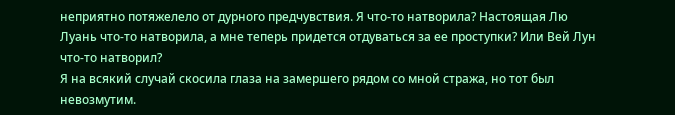неприятно потяжелело от дурного предчувствия. Я что-то натворила? Настоящая Лю Луань что-то натворила, а мне теперь придется отдуваться за ее проступки? Или Вей Лун что-то натворил?
Я на всякий случай скосила глаза на замершего рядом со мной стража, но тот был невозмутим.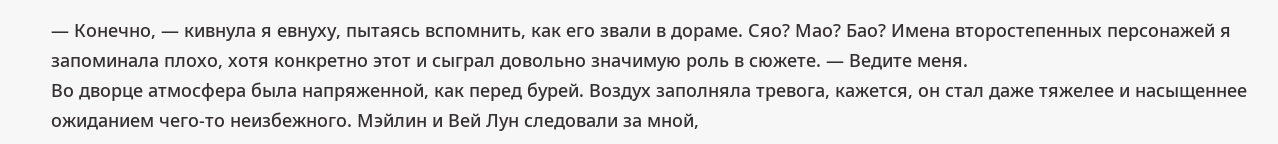— Конечно, — кивнула я евнуху, пытаясь вспомнить, как его звали в дораме. Сяо? Мао? Бао? Имена второстепенных персонажей я запоминала плохо, хотя конкретно этот и сыграл довольно значимую роль в сюжете. — Ведите меня.
Во дворце атмосфера была напряженной, как перед бурей. Воздух заполняла тревога, кажется, он стал даже тяжелее и насыщеннее ожиданием чего-то неизбежного. Мэйлин и Вей Лун следовали за мной,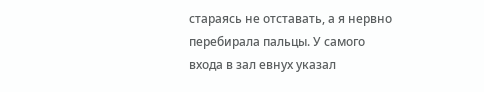стараясь не отставать, а я нервно перебирала пальцы. У самого входа в зал евнух указал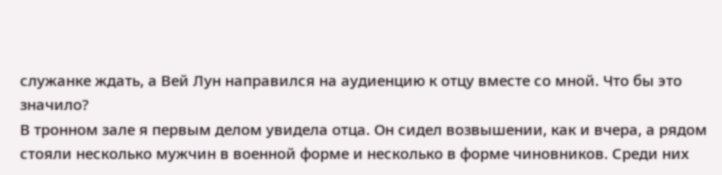служанке ждать, а Вей Лун направился на аудиенцию к отцу вместе со мной. Что бы это значило?
В тронном зале я первым делом увидела отца. Он сидел возвышении, как и вчера, а рядом стояли несколько мужчин в военной форме и несколько в форме чиновников. Среди них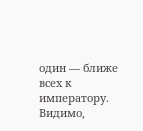один — ближе всех к императору. Видимо,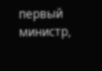первый министр,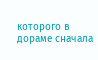которого в дораме сначала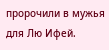пророчили в мужья для Лю Ифей.